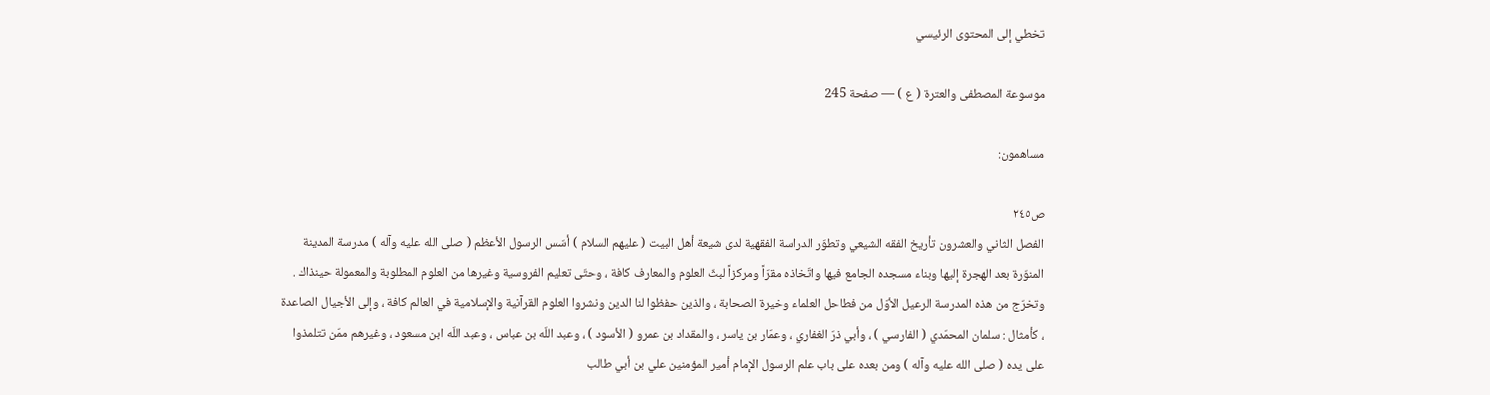تخطي إلى المحتوى الرئيسي

موسوعة المصطفى والعترة ( ع ) — صفحة 245

مساهمون:

ص٢٤٥
الفصل الثاني والعشرون تأريخ الفقه الشيعي وتطوّر الدراسة الفقهية لدى شيعة أهل البيت ( عليهم السلام ) أسّس الرسول الأعظم ( صلى الله عليه وآله ) مدرسة المدينة المنوّرة بعد الهجرة إليها وبناء مسجده الجامع فيها واتّخاذه مقرّاً ومركزاً لبثّ العلوم والمعارف كافة ، وحتّى تعليم الفروسية وغيرها من العلوم المطلوبة والمعمولة حينذاك . وتخرّج من هذه المدرسة الرعيل الأوّل من فطاحل العلماء وخيرة الصحابة ، والذين حفظوا لنا الدين ونشروا العلوم القرآنية والإسلامية في العالم كافة ، وإلى الأجيال الصاعدة ، كأمثال : سلمان المحمّدي ( الفارسي ) ، وأبي ذرّ الغفاري ، وعمّار بن ياسر ، والمقداد بن عمرو ( الأسود ) ، وعبد اللّه بن عباس ، وعبد اللّه ابن مسعود ، وغيرهم ممّن تتلمذوا على يده ( صلى الله عليه وآله ) ومن بعده على باب علم الرسول الإمام أمير المؤمنين علي بن أبي طالب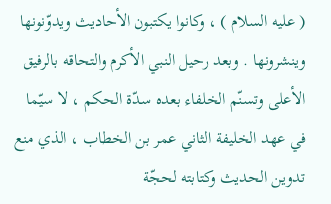( عليه السلام ) ، وكانوا يكتبون الأحاديث ويدوّنونها وينشرونها . وبعد رحيل النبي الأكرم والتحاقه بالرفيق الأعلى وتسنّم الخلفاء بعده سدّة الحكم ، لا سيّما في عهد الخليفة الثاني عمر بن الخطاب ، الذي منع تدوين الحديث وكتابته لحجّة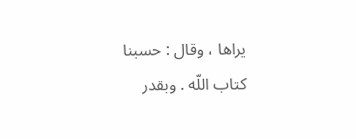يراها ، وقال : حسبنا كتاب اللّه . وبقدر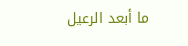ما أبعد الرعيل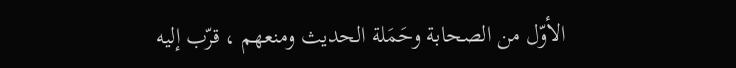الأوّل من الصحابة وحَمَلة الحديث ومنعهم ، قرّب إليه